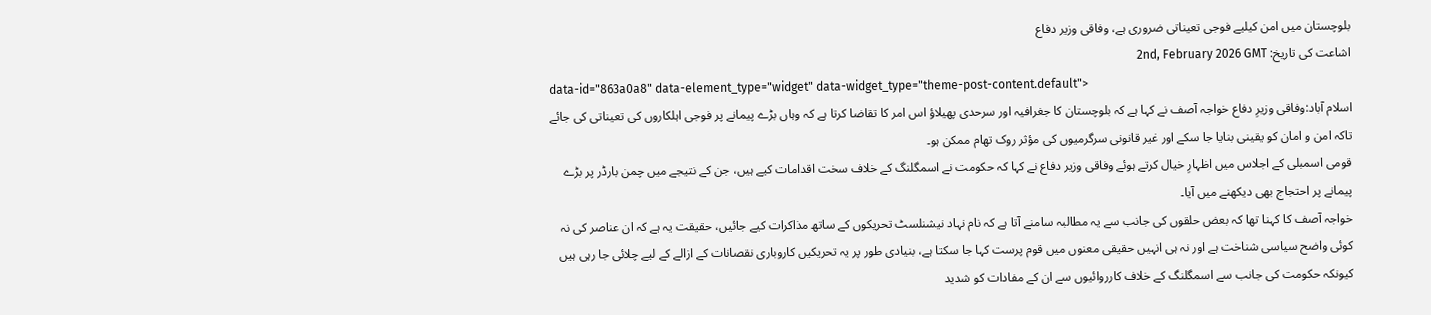بلوچستان میں امن کیلیے فوجی تعیناتی ضروری ہے، وفاقی وزیر دفاع
اشاعت کی تاریخ: 2nd, February 2026 GMT
data-id="863a0a8" data-element_type="widget" data-widget_type="theme-post-content.default">
اسلام آباد:وفاقی وزیرِ دفاع خواجہ آصف نے کہا ہے کہ بلوچستان کا جغرافیہ اور سرحدی پھیلاؤ اس امر کا تقاضا کرتا ہے کہ وہاں بڑے پیمانے پر فوجی اہلکاروں کی تعیناتی کی جائے تاکہ امن و امان کو یقینی بنایا جا سکے اور غیر قانونی سرگرمیوں کی مؤثر روک تھام ممکن ہو۔
قومی اسمبلی کے اجلاس میں اظہارِ خیال کرتے ہوئے وفاقی وزیر دفاع نے کہا کہ حکومت نے اسمگلنگ کے خلاف سخت اقدامات کیے ہیں، جن کے نتیجے میں چمن بارڈر پر بڑے پیمانے پر احتجاج بھی دیکھنے میں آیا۔
خواجہ آصف کا کہنا تھا کہ بعض حلقوں کی جانب سے یہ مطالبہ سامنے آتا ہے کہ نام نہاد نیشنلسٹ تحریکوں کے ساتھ مذاکرات کیے جائیں، حقیقت یہ ہے کہ ان عناصر کی نہ کوئی واضح سیاسی شناخت ہے اور نہ ہی انہیں حقیقی معنوں میں قوم پرست کہا جا سکتا ہے، بنیادی طور پر یہ تحریکیں کاروباری نقصانات کے ازالے کے لیے چلائی جا رہی ہیں کیونکہ حکومت کی جانب سے اسمگلنگ کے خلاف کارروائیوں سے ان کے مفادات کو شدید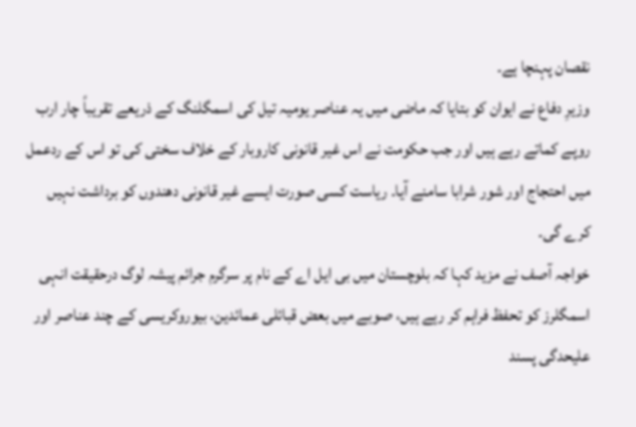نقصان پہنچا ہے۔
وزیرِ دفاع نے ایوان کو بتایا کہ ماضی میں یہ عناصر یومیہ تیل کی اسمگلنگ کے ذریعے تقریباً چار ارب روپے کماتے رہے ہیں اور جب حکومت نے اس غیر قانونی کاروبار کے خلاف سختی کی تو اس کے ردعمل میں احتجاج اور شور شرابا سامنے آیا۔ ریاست کسی صورت ایسے غیر قانونی دھندوں کو برداشت نہیں کرے گی۔
خواجہ آصف نے مزید کہا کہ بلوچستان میں بی ایل اے کے نام پر سرگرم جرائم پیشہ لوگ درحقیقت انہی اسمگلرز کو تحفظ فراہم کر رہے ہیں، صوبے میں بعض قبائلی عمائدین، بیوروکریسی کے چند عناصر اور علیحدگی پسند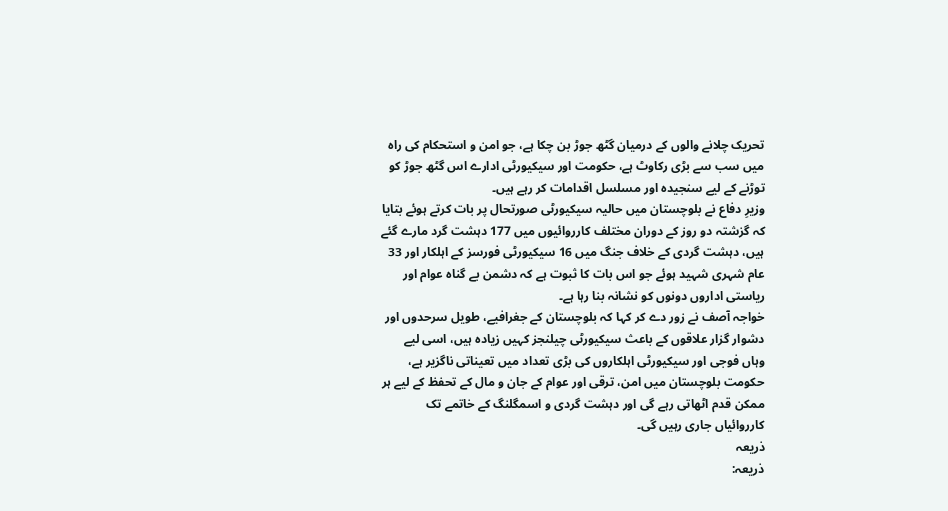تحریک چلانے والوں کے درمیان گٹھ جوڑ بن چکا ہے، جو امن و استحکام کی راہ میں سب سے بڑی رکاوٹ ہے، حکومت اور سیکیورٹی ادارے اس گٹھ جوڑ کو توڑنے کے لیے سنجیدہ اور مسلسل اقدامات کر رہے ہیں۔
وزیرِ دفاع نے بلوچستان میں حالیہ سیکیورٹی صورتحال پر بات کرتے ہوئے بتایا کہ گزشتہ دو روز کے دوران مختلف کارروائیوں میں 177 دہشت گرد مارے گئے ہیں، دہشت گردی کے خلاف جنگ میں 16 سیکیورٹی فورسز کے اہلکار اور 33 عام شہری شہید ہوئے جو اس بات کا ثبوت ہے کہ دشمن بے گناہ عوام اور ریاستی اداروں دونوں کو نشانہ بنا رہا ہے۔
خواجہ آصف نے زور دے کر کہا کہ بلوچستان کے جغرافیے، طویل سرحدوں اور دشوار گزار علاقوں کے باعث سیکیورٹی چیلنجز کہیں زیادہ ہیں، اسی لیے وہاں فوجی اور سیکیورٹی اہلکاروں کی بڑی تعداد میں تعیناتی ناگزیر ہے، حکومت بلوچستان میں امن، ترقی اور عوام کے جان و مال کے تحفظ کے لیے ہر ممکن قدم اٹھاتی رہے گی اور دہشت گردی و اسمگلنگ کے خاتمے تک کارروائیاں جاری رہیں گی۔
ذریعہ
ذریعہ: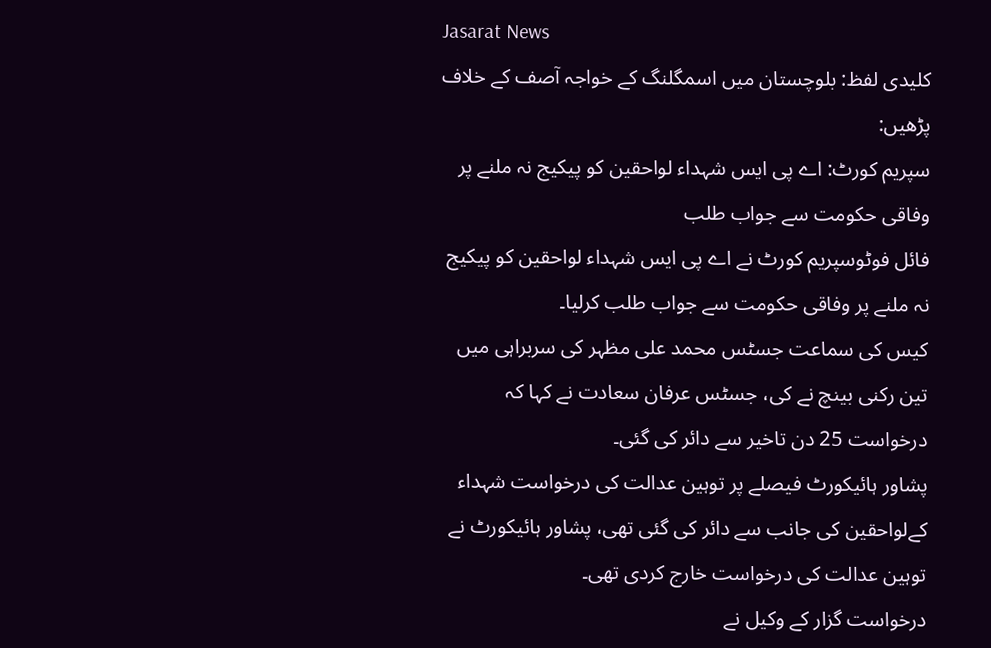Jasarat News
کلیدی لفظ: بلوچستان میں اسمگلنگ کے خواجہ آصف کے خلاف
پڑھیں:
سپریم کورٹ: اے پی ایس شہداء لواحقین کو پیکیج نہ ملنے پر وفاقی حکومت سے جواب طلب
فائل فوٹوسپریم کورٹ نے اے پی ایس شہداء لواحقین کو پیکیج نہ ملنے پر وفاقی حکومت سے جواب طلب کرلیا۔
کیس کی سماعت جسٹس محمد علی مظہر کی سربراہی میں تین رکنی بینچ نے کی، جسٹس عرفان سعادت نے کہا کہ درخواست 25 دن تاخیر سے دائر کی گئی۔
پشاور ہائیکورٹ فیصلے پر توہین عدالت کی درخواست شہداء کےلواحقین کی جانب سے دائر کی گئی تھی، پشاور ہائیکورٹ نے توہین عدالت کی درخواست خارج کردی تھی۔
درخواست گزار کے وکیل نے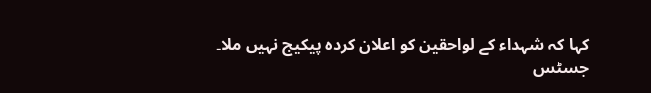کہا کہ شہداء کے لواحقین کو اعلان کردہ پیکیج نہیں ملا۔
جسٹس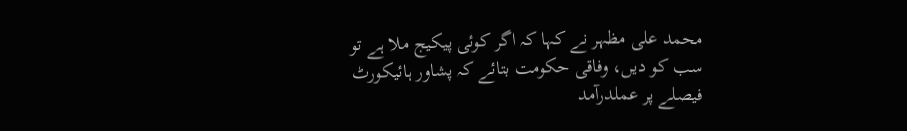محمد علی مظہر نے کہا کہ اگر کوئی پیکیج ملا ہے تو سب کو دیں، وفاقی حکومت بتائے کہ پشاور ہائیکورٹ فیصلے پر عملدرآمد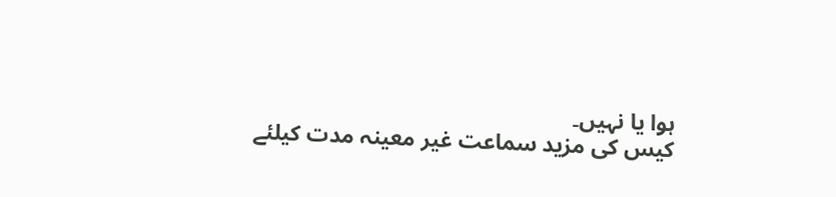ہوا یا نہیں۔
کیس کی مزید سماعت غیر معینہ مدت کیلئے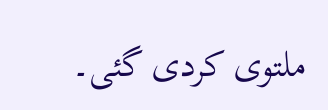ملتوی کردی گئی۔